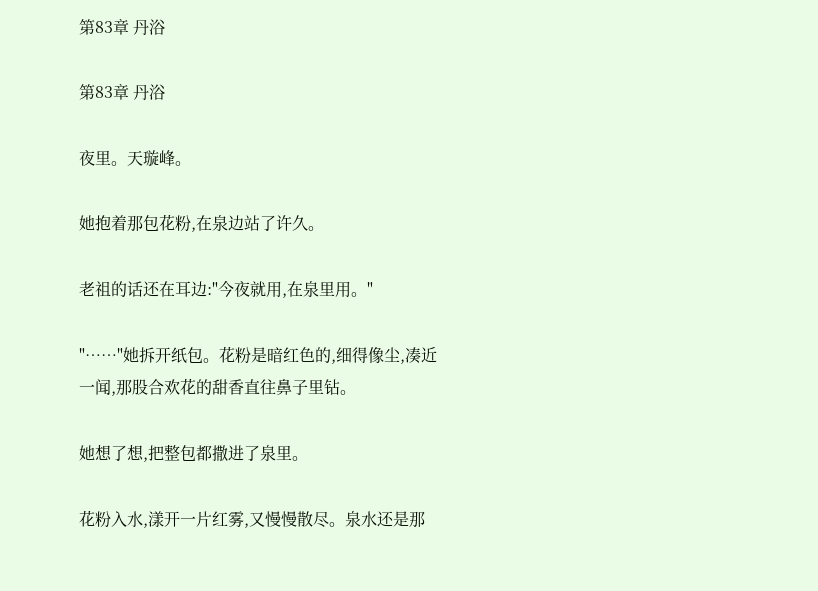第83章 丹浴

第83章 丹浴

夜里。天璇峰。

她抱着那包花粉,在泉边站了许久。

老祖的话还在耳边:"今夜就用,在泉里用。"

"……"她拆开纸包。花粉是暗红色的,细得像尘,凑近一闻,那股合欢花的甜香直往鼻子里钻。

她想了想,把整包都撒进了泉里。

花粉入水,漾开一片红雾,又慢慢散尽。泉水还是那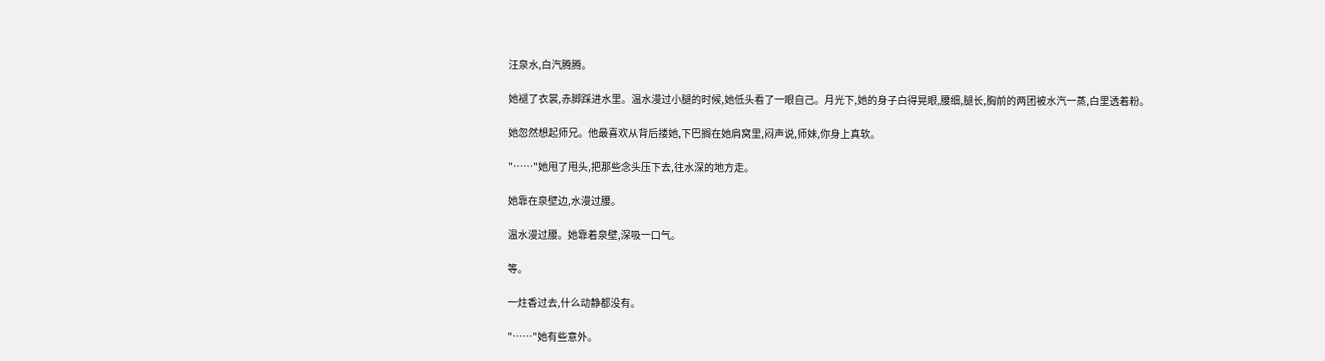汪泉水,白汽腾腾。

她褪了衣裳,赤脚踩进水里。温水漫过小腿的时候,她低头看了一眼自己。月光下,她的身子白得晃眼,腰细,腿长,胸前的两团被水汽一蒸,白里透着粉。

她忽然想起师兄。他最喜欢从背后搂她,下巴搁在她肩窝里,闷声说,师妹,你身上真软。

"……"她甩了甩头,把那些念头压下去,往水深的地方走。

她靠在泉壁边,水漫过腰。

温水漫过腰。她靠着泉壁,深吸一口气。

等。

一炷香过去,什么动静都没有。

"……"她有些意外。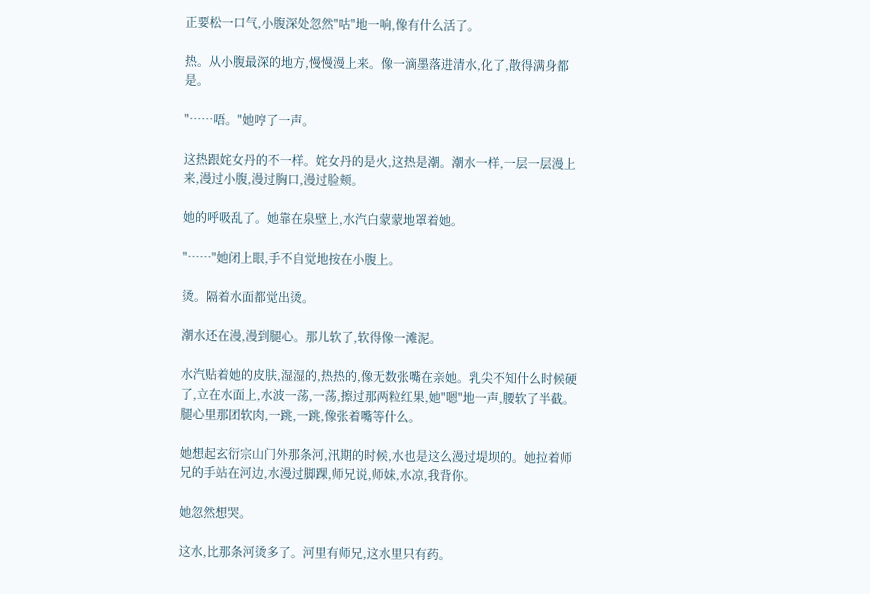正要松一口气,小腹深处忽然"咕"地一响,像有什么活了。

热。从小腹最深的地方,慢慢漫上来。像一滴墨落进清水,化了,散得满身都是。

"……唔。"她哼了一声。

这热跟姹女丹的不一样。姹女丹的是火,这热是潮。潮水一样,一层一层漫上来,漫过小腹,漫过胸口,漫过脸颊。

她的呼吸乱了。她靠在泉壁上,水汽白蒙蒙地罩着她。

"……"她闭上眼,手不自觉地按在小腹上。

烫。隔着水面都觉出烫。

潮水还在漫,漫到腿心。那儿软了,软得像一滩泥。

水汽贴着她的皮肤,湿湿的,热热的,像无数张嘴在亲她。乳尖不知什么时候硬了,立在水面上,水波一荡,一荡,擦过那两粒红果,她"嗯"地一声,腰软了半截。腿心里那团软肉,一跳,一跳,像张着嘴等什么。

她想起玄衍宗山门外那条河,汛期的时候,水也是这么漫过堤坝的。她拉着师兄的手站在河边,水漫过脚踝,师兄说,师妹,水凉,我背你。

她忽然想哭。

这水,比那条河烫多了。河里有师兄,这水里只有药。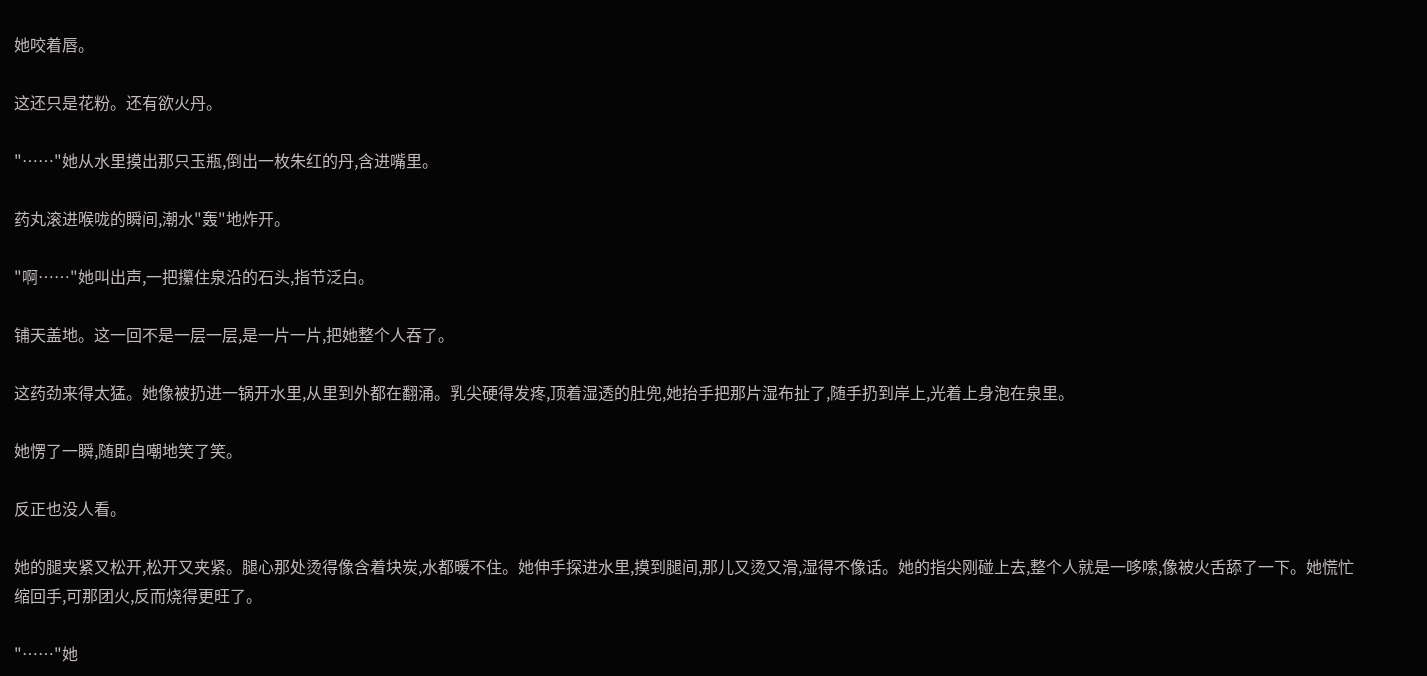她咬着唇。

这还只是花粉。还有欲火丹。

"……"她从水里摸出那只玉瓶,倒出一枚朱红的丹,含进嘴里。

药丸滚进喉咙的瞬间,潮水"轰"地炸开。

"啊……"她叫出声,一把攥住泉沿的石头,指节泛白。

铺天盖地。这一回不是一层一层,是一片一片,把她整个人吞了。

这药劲来得太猛。她像被扔进一锅开水里,从里到外都在翻涌。乳尖硬得发疼,顶着湿透的肚兜,她抬手把那片湿布扯了,随手扔到岸上,光着上身泡在泉里。

她愣了一瞬,随即自嘲地笑了笑。

反正也没人看。

她的腿夹紧又松开,松开又夹紧。腿心那处烫得像含着块炭,水都暖不住。她伸手探进水里,摸到腿间,那儿又烫又滑,湿得不像话。她的指尖刚碰上去,整个人就是一哆嗦,像被火舌舔了一下。她慌忙缩回手,可那团火,反而烧得更旺了。

"……"她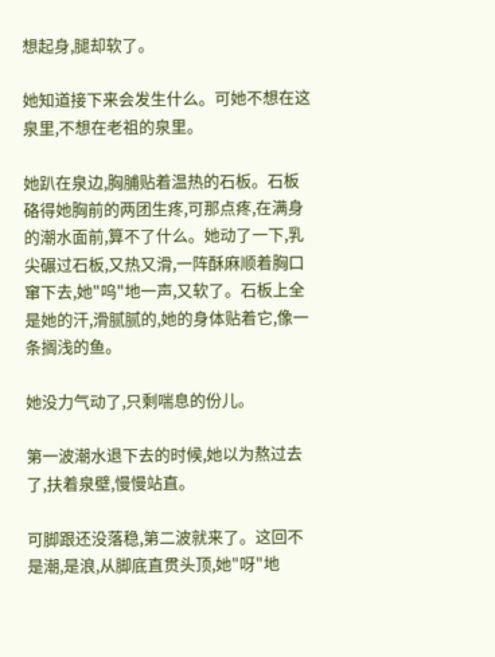想起身,腿却软了。

她知道接下来会发生什么。可她不想在这泉里,不想在老祖的泉里。

她趴在泉边,胸脯贴着温热的石板。石板硌得她胸前的两团生疼,可那点疼,在满身的潮水面前,算不了什么。她动了一下,乳尖碾过石板,又热又滑,一阵酥麻顺着胸口窜下去,她"呜"地一声,又软了。石板上全是她的汗,滑腻腻的,她的身体贴着它,像一条搁浅的鱼。

她没力气动了,只剩喘息的份儿。

第一波潮水退下去的时候,她以为熬过去了,扶着泉壁,慢慢站直。

可脚跟还没落稳,第二波就来了。这回不是潮,是浪,从脚底直贯头顶,她"呀"地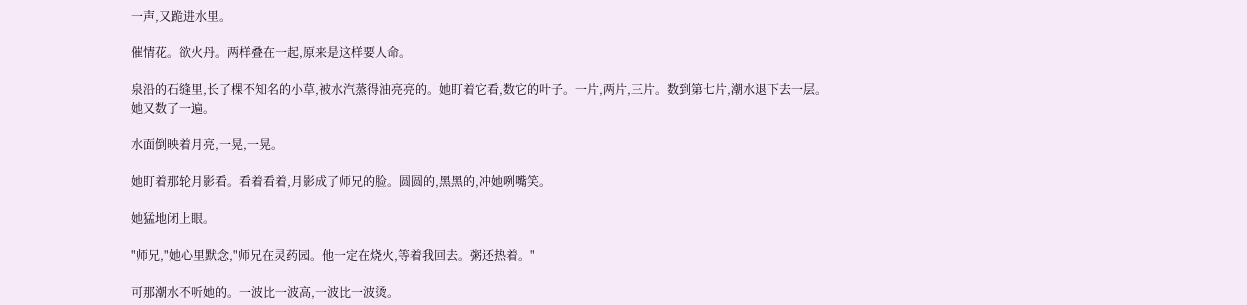一声,又跪进水里。

催情花。欲火丹。两样叠在一起,原来是这样要人命。

泉沿的石缝里,长了棵不知名的小草,被水汽蒸得油亮亮的。她盯着它看,数它的叶子。一片,两片,三片。数到第七片,潮水退下去一层。她又数了一遍。

水面倒映着月亮,一晃,一晃。

她盯着那轮月影看。看着看着,月影成了师兄的脸。圆圆的,黑黑的,冲她咧嘴笑。

她猛地闭上眼。

"师兄,"她心里默念,"师兄在灵药园。他一定在烧火,等着我回去。粥还热着。"

可那潮水不听她的。一波比一波高,一波比一波烫。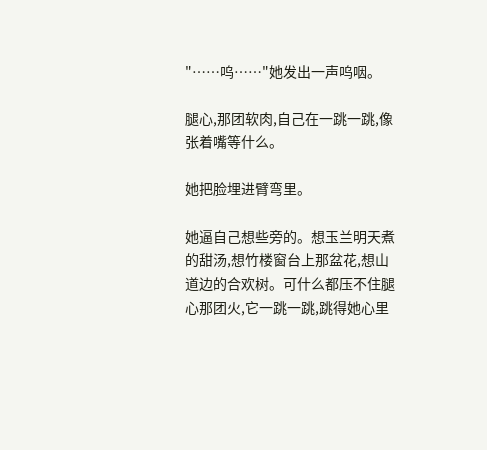"……呜……"她发出一声呜咽。

腿心,那团软肉,自己在一跳一跳,像张着嘴等什么。

她把脸埋进臂弯里。

她逼自己想些旁的。想玉兰明天煮的甜汤,想竹楼窗台上那盆花,想山道边的合欢树。可什么都压不住腿心那团火,它一跳一跳,跳得她心里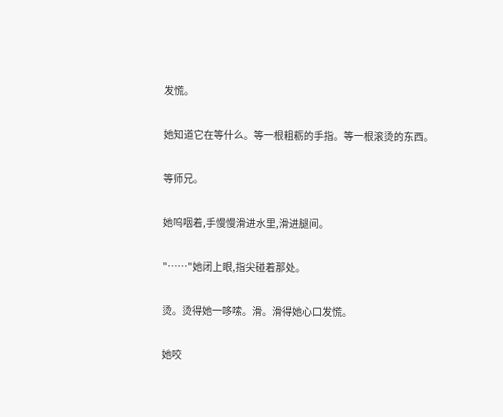发慌。

她知道它在等什么。等一根粗粝的手指。等一根滚烫的东西。

等师兄。

她呜咽着,手慢慢滑进水里,滑进腿间。

"……"她闭上眼,指尖碰着那处。

烫。烫得她一哆嗦。滑。滑得她心口发慌。

她咬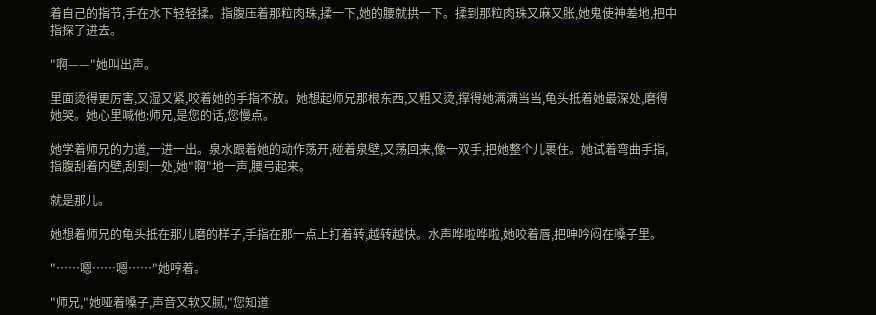着自己的指节,手在水下轻轻揉。指腹压着那粒肉珠,揉一下,她的腰就拱一下。揉到那粒肉珠又麻又胀,她鬼使神差地,把中指探了进去。

"啊——"她叫出声。

里面烫得更厉害,又湿又紧,咬着她的手指不放。她想起师兄那根东西,又粗又烫,撑得她满满当当,龟头抵着她最深处,磨得她哭。她心里喊他:师兄,是您的话,您慢点。

她学着师兄的力道,一进一出。泉水跟着她的动作荡开,碰着泉壁,又荡回来,像一双手,把她整个儿裹住。她试着弯曲手指,指腹刮着内壁,刮到一处,她"啊"地一声,腰弓起来。

就是那儿。

她想着师兄的龟头抵在那儿磨的样子,手指在那一点上打着转,越转越快。水声哗啦哗啦,她咬着唇,把呻吟闷在嗓子里。

"……嗯……嗯……"她哼着。

"师兄,"她哑着嗓子,声音又软又腻,"您知道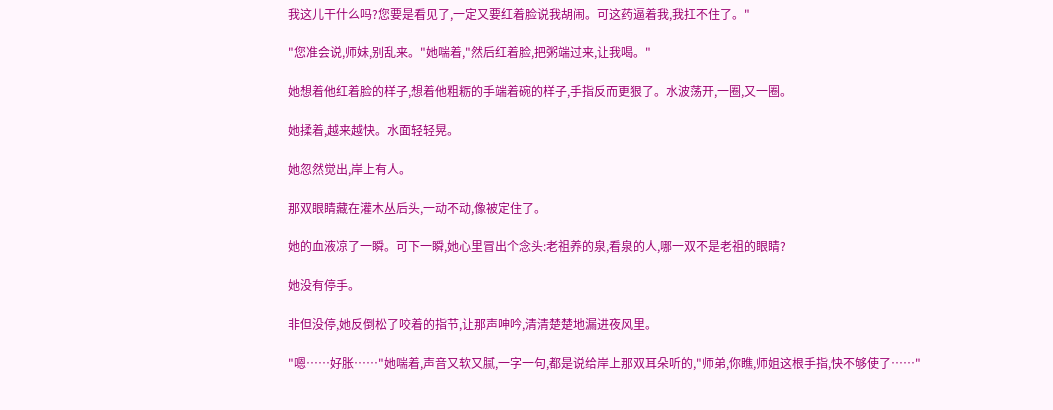我这儿干什么吗?您要是看见了,一定又要红着脸说我胡闹。可这药逼着我,我扛不住了。"

"您准会说,师妹,别乱来。"她喘着,"然后红着脸,把粥端过来,让我喝。"

她想着他红着脸的样子,想着他粗粝的手端着碗的样子,手指反而更狠了。水波荡开,一圈,又一圈。

她揉着,越来越快。水面轻轻晃。

她忽然觉出,岸上有人。

那双眼睛藏在灌木丛后头,一动不动,像被定住了。

她的血液凉了一瞬。可下一瞬,她心里冒出个念头:老祖养的泉,看泉的人,哪一双不是老祖的眼睛?

她没有停手。

非但没停,她反倒松了咬着的指节,让那声呻吟,清清楚楚地漏进夜风里。

"嗯……好胀……"她喘着,声音又软又腻,一字一句,都是说给岸上那双耳朵听的,"师弟,你瞧,师姐这根手指,快不够使了……"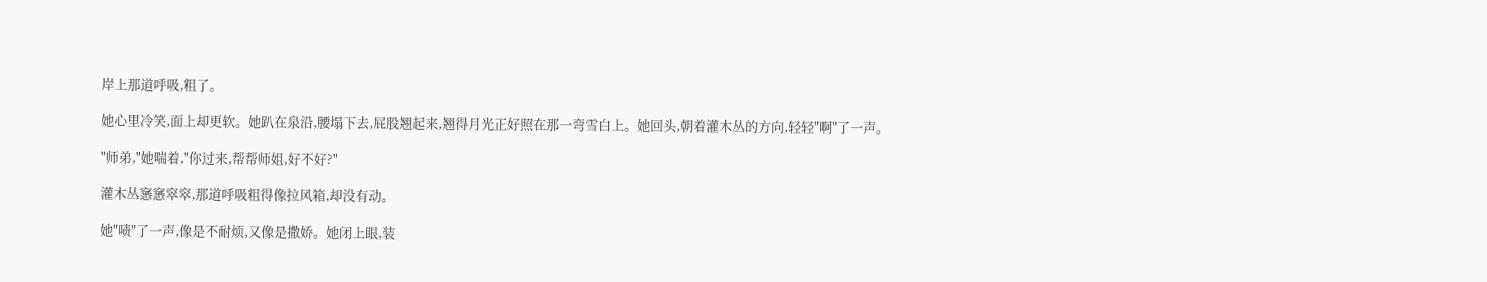岸上那道呼吸,粗了。

她心里冷笑,面上却更软。她趴在泉沿,腰塌下去,屁股翘起来,翘得月光正好照在那一弯雪白上。她回头,朝着灌木丛的方向,轻轻"啊"了一声。

"师弟,"她喘着,"你过来,帮帮师姐,好不好?"

灌木丛窸窸窣窣,那道呼吸粗得像拉风箱,却没有动。

她"啧"了一声,像是不耐烦,又像是撒娇。她闭上眼,装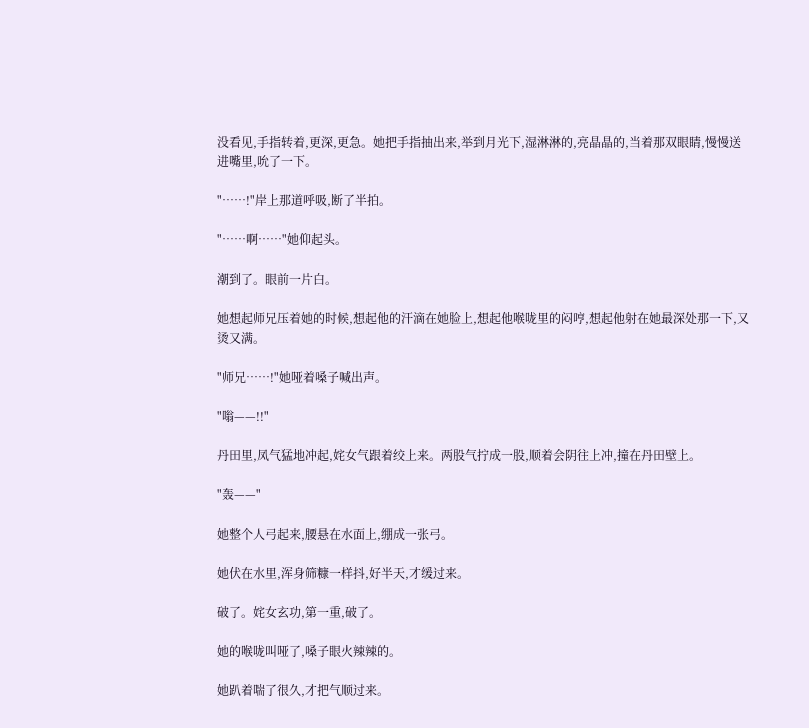没看见,手指转着,更深,更急。她把手指抽出来,举到月光下,湿淋淋的,亮晶晶的,当着那双眼睛,慢慢送进嘴里,吮了一下。

"……!"岸上那道呼吸,断了半拍。

"……啊……"她仰起头。

潮到了。眼前一片白。

她想起师兄压着她的时候,想起他的汗滴在她脸上,想起他喉咙里的闷哼,想起他射在她最深处那一下,又烫又满。

"师兄……!"她哑着嗓子喊出声。

"嗡——!!"

丹田里,凤气猛地冲起,姹女气跟着绞上来。两股气拧成一股,顺着会阴往上冲,撞在丹田壁上。

"轰——"

她整个人弓起来,腰悬在水面上,绷成一张弓。

她伏在水里,浑身筛糠一样抖,好半天,才缓过来。

破了。姹女玄功,第一重,破了。

她的喉咙叫哑了,嗓子眼火辣辣的。

她趴着喘了很久,才把气顺过来。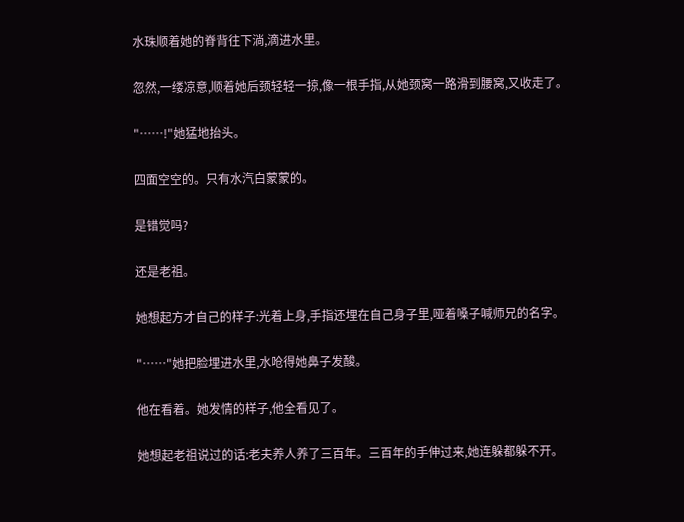水珠顺着她的脊背往下淌,滴进水里。

忽然,一缕凉意,顺着她后颈轻轻一掠,像一根手指,从她颈窝一路滑到腰窝,又收走了。

"……!"她猛地抬头。

四面空空的。只有水汽白蒙蒙的。

是错觉吗?

还是老祖。

她想起方才自己的样子:光着上身,手指还埋在自己身子里,哑着嗓子喊师兄的名字。

"……"她把脸埋进水里,水呛得她鼻子发酸。

他在看着。她发情的样子,他全看见了。

她想起老祖说过的话:老夫养人养了三百年。三百年的手伸过来,她连躲都躲不开。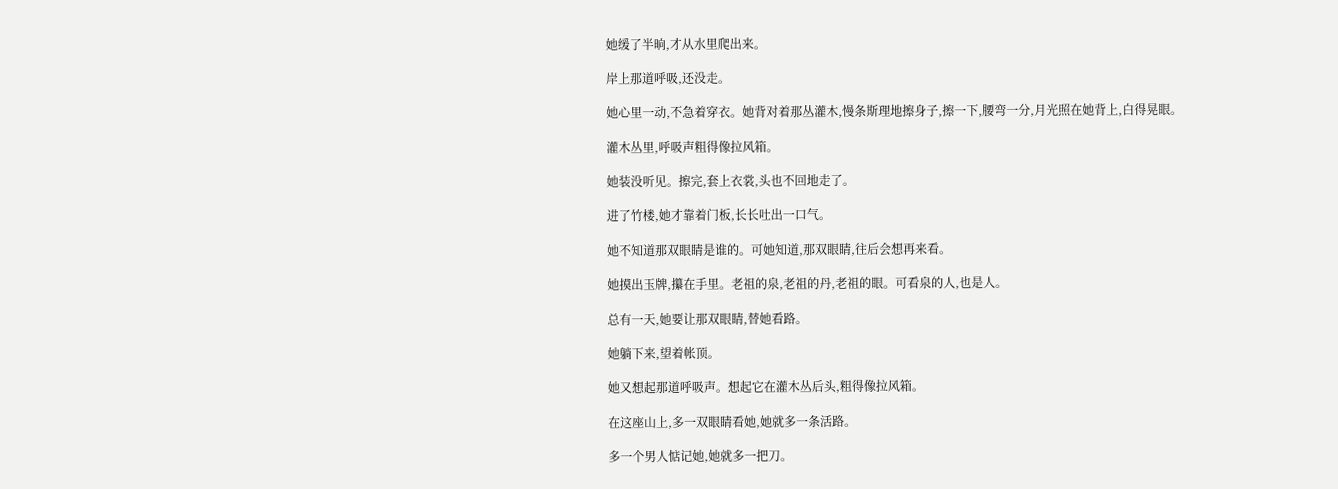她缓了半晌,才从水里爬出来。

岸上那道呼吸,还没走。

她心里一动,不急着穿衣。她背对着那丛灌木,慢条斯理地擦身子,擦一下,腰弯一分,月光照在她背上,白得晃眼。

灌木丛里,呼吸声粗得像拉风箱。

她装没听见。擦完,套上衣裳,头也不回地走了。

进了竹楼,她才靠着门板,长长吐出一口气。

她不知道那双眼睛是谁的。可她知道,那双眼睛,往后会想再来看。

她摸出玉牌,攥在手里。老祖的泉,老祖的丹,老祖的眼。可看泉的人,也是人。

总有一天,她要让那双眼睛,替她看路。

她躺下来,望着帐顶。

她又想起那道呼吸声。想起它在灌木丛后头,粗得像拉风箱。

在这座山上,多一双眼睛看她,她就多一条活路。

多一个男人惦记她,她就多一把刀。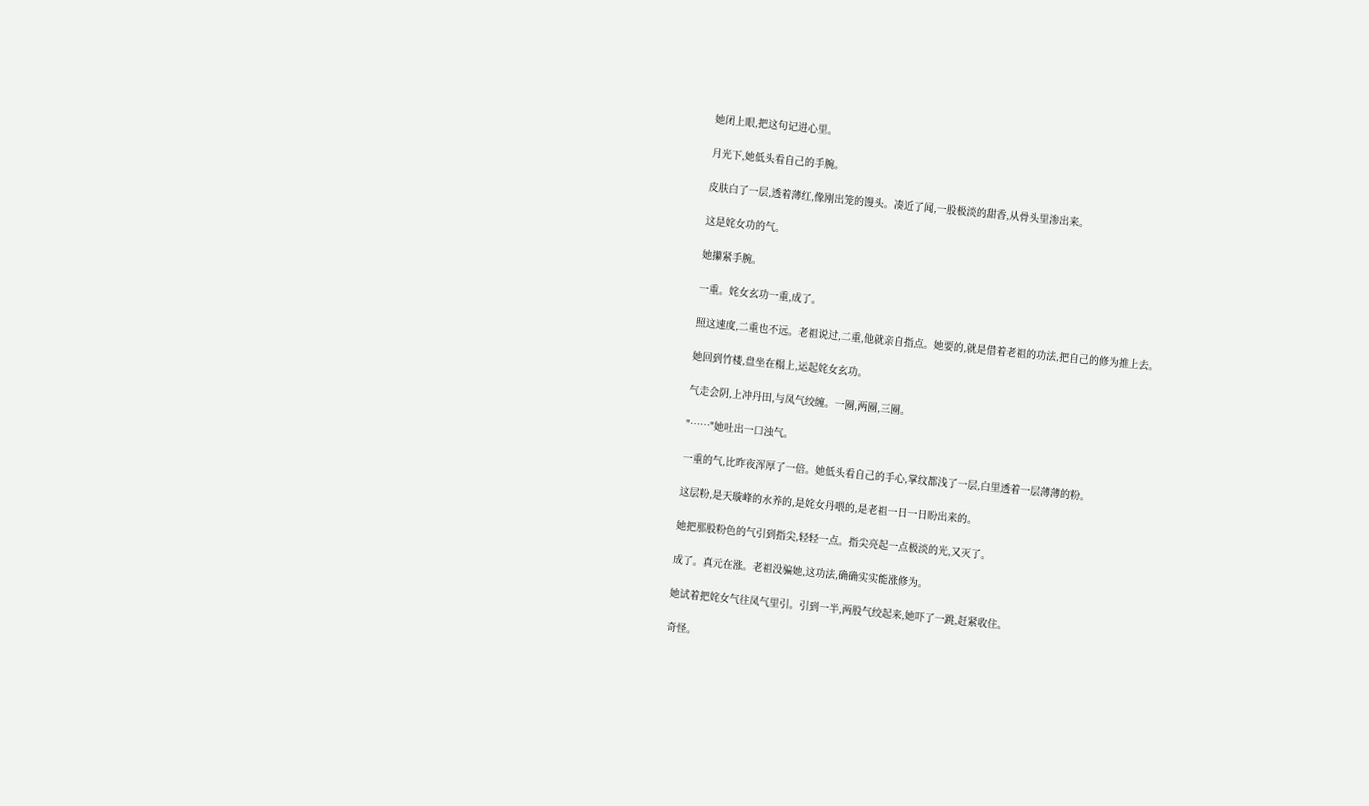她闭上眼,把这句记进心里。

月光下,她低头看自己的手腕。

皮肤白了一层,透着薄红,像刚出笼的馒头。凑近了闻,一股极淡的甜香,从骨头里渗出来。

这是姹女功的气。

她攥紧手腕。

一重。姹女玄功一重,成了。

照这速度,二重也不远。老祖说过,二重,他就亲自指点。她要的,就是借着老祖的功法,把自己的修为推上去。

她回到竹楼,盘坐在榻上,运起姹女玄功。

气走会阴,上冲丹田,与凤气绞缠。一圈,两圈,三圈。

"……"她吐出一口浊气。

一重的气,比昨夜浑厚了一倍。她低头看自己的手心,掌纹都浅了一层,白里透着一层薄薄的粉。

这层粉,是天璇峰的水养的,是姹女丹喂的,是老祖一日一日盼出来的。

她把那股粉色的气引到指尖,轻轻一点。指尖亮起一点极淡的光,又灭了。

成了。真元在涨。老祖没骗她,这功法,确确实实能涨修为。

她试着把姹女气往凤气里引。引到一半,两股气绞起来,她吓了一跳,赶紧收住。

奇怪。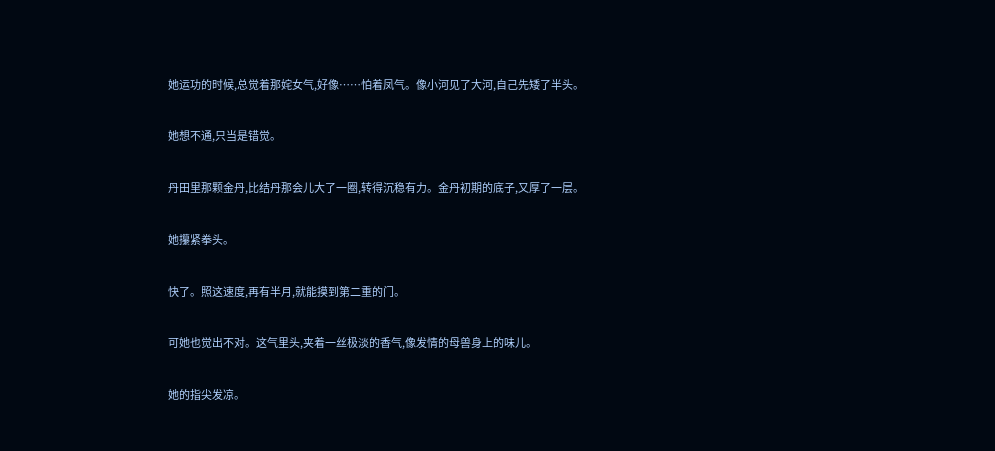她运功的时候,总觉着那姹女气,好像……怕着凤气。像小河见了大河,自己先矮了半头。

她想不通,只当是错觉。

丹田里那颗金丹,比结丹那会儿大了一圈,转得沉稳有力。金丹初期的底子,又厚了一层。

她攥紧拳头。

快了。照这速度,再有半月,就能摸到第二重的门。

可她也觉出不对。这气里头,夹着一丝极淡的香气,像发情的母兽身上的味儿。

她的指尖发凉。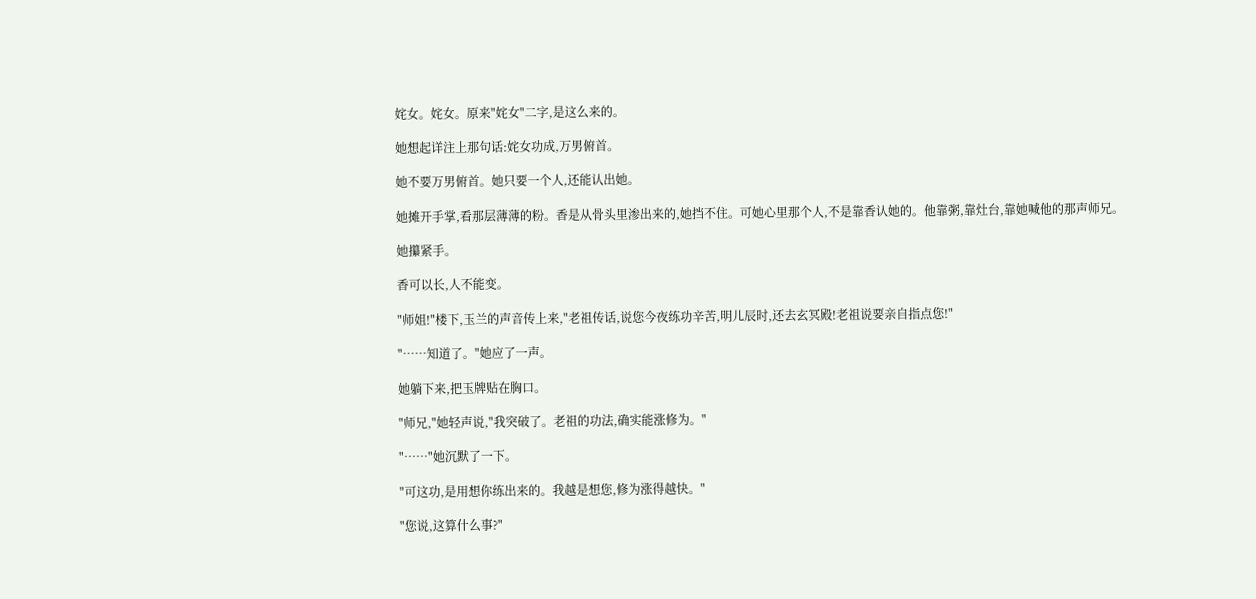姹女。姹女。原来"姹女"二字,是这么来的。

她想起详注上那句话:姹女功成,万男俯首。

她不要万男俯首。她只要一个人,还能认出她。

她摊开手掌,看那层薄薄的粉。香是从骨头里渗出来的,她挡不住。可她心里那个人,不是靠香认她的。他靠粥,靠灶台,靠她喊他的那声师兄。

她攥紧手。

香可以长,人不能变。

"师姐!"楼下,玉兰的声音传上来,"老祖传话,说您今夜练功辛苦,明儿辰时,还去玄冥殿!老祖说要亲自指点您!"

"……知道了。"她应了一声。

她躺下来,把玉牌贴在胸口。

"师兄,"她轻声说,"我突破了。老祖的功法,确实能涨修为。"

"……"她沉默了一下。

"可这功,是用想你练出来的。我越是想您,修为涨得越快。"

"您说,这算什么事?"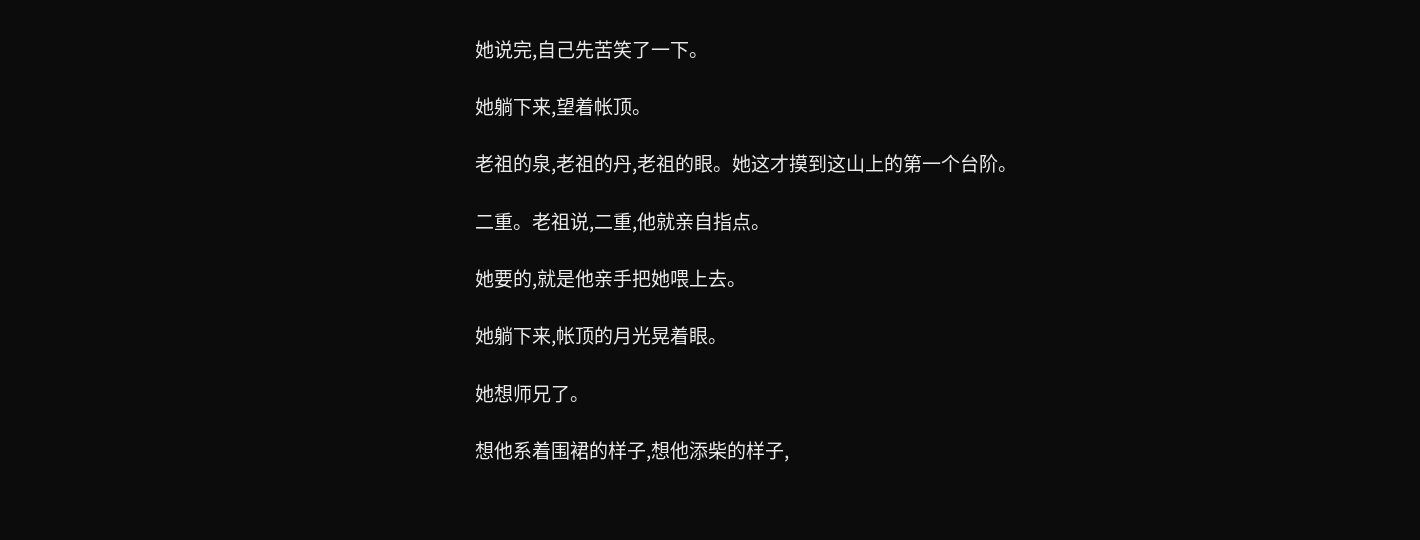她说完,自己先苦笑了一下。

她躺下来,望着帐顶。

老祖的泉,老祖的丹,老祖的眼。她这才摸到这山上的第一个台阶。

二重。老祖说,二重,他就亲自指点。

她要的,就是他亲手把她喂上去。

她躺下来,帐顶的月光晃着眼。

她想师兄了。

想他系着围裙的样子,想他添柴的样子,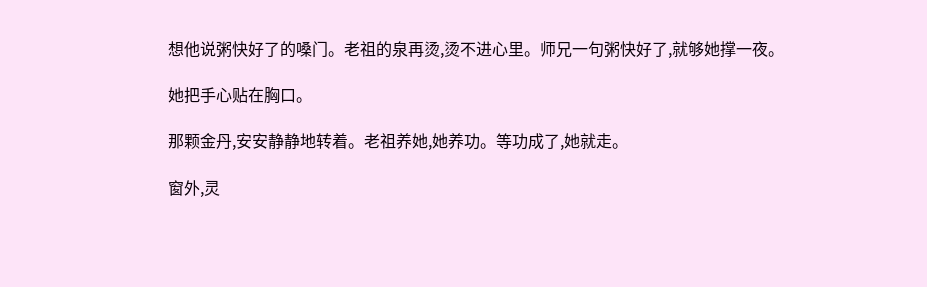想他说粥快好了的嗓门。老祖的泉再烫,烫不进心里。师兄一句粥快好了,就够她撑一夜。

她把手心贴在胸口。

那颗金丹,安安静静地转着。老祖养她,她养功。等功成了,她就走。

窗外,灵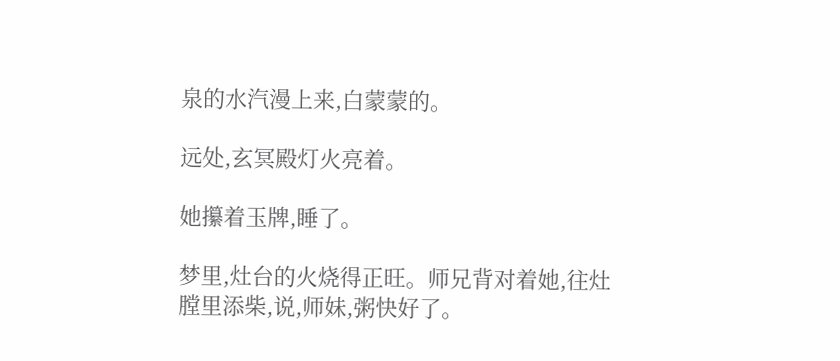泉的水汽漫上来,白蒙蒙的。

远处,玄冥殿灯火亮着。

她攥着玉牌,睡了。

梦里,灶台的火烧得正旺。师兄背对着她,往灶膛里添柴,说,师妹,粥快好了。